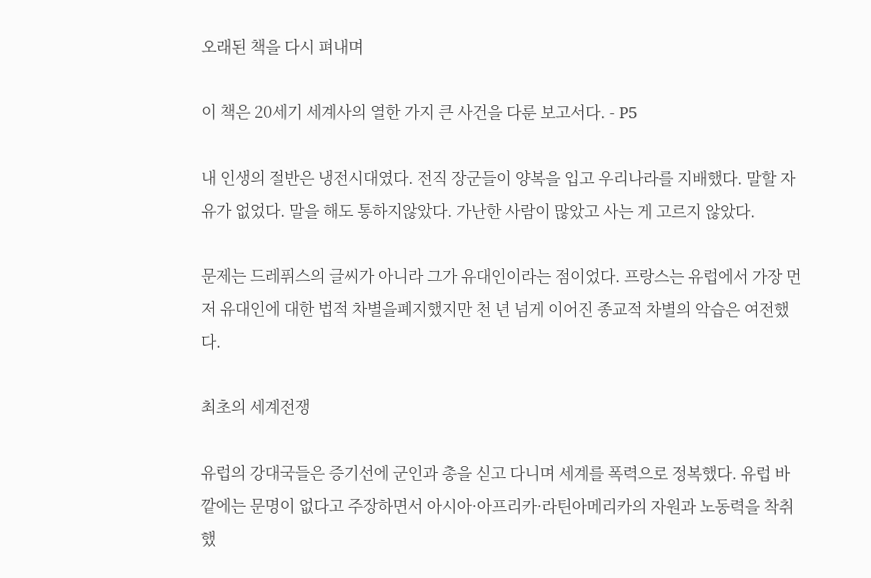오래된 책을 다시 펴내며

이 책은 20세기 세계사의 열한 가지 큰 사건을 다룬 보고서다. - P5

내 인생의 절반은 냉전시대였다. 전직 장군들이 양복을 입고 우리나라를 지배했다. 말할 자유가 없었다. 말을 해도 통하지않았다. 가난한 사람이 많았고 사는 게 고르지 않았다.

문제는 드레퓌스의 글씨가 아니라 그가 유대인이라는 점이었다. 프랑스는 유럽에서 가장 먼저 유대인에 대한 법적 차별을폐지했지만 천 년 넘게 이어진 종교적 차별의 악습은 여전했다.

최초의 세계전쟁

유럽의 강대국들은 증기선에 군인과 총을 싣고 다니며 세계를 폭력으로 정복했다. 유럽 바깥에는 문명이 없다고 주장하면서 아시아·아프리카·라틴아메리카의 자원과 노동력을 착취했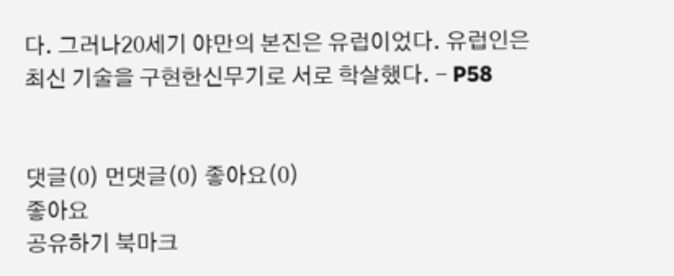다. 그러나20세기 야만의 본진은 유럽이었다. 유럽인은 최신 기술을 구현한신무기로 서로 학살했다. - P58


댓글(0) 먼댓글(0) 좋아요(0)
좋아요
공유하기 북마크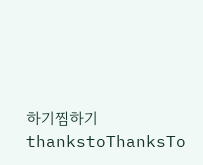하기찜하기 thankstoThanksTo